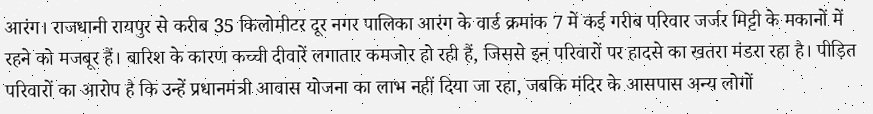आरंग। राजधानी रायपुर से करीब 35 किलोमीटर दूर नगर पालिका आरंग के वार्ड क्रमांक 7 में कई गरीब परिवार जर्जर मिट्टी के मकानों में रहने को मजबूर हैं। बारिश के कारण कच्ची दीवारें लगातार कमजोर हो रही हैं, जिससे इन परिवारों पर हादसे का खतरा मंडरा रहा है। पीड़ित परिवारों का आरोप है कि उन्हें प्रधानमंत्री आवास योजना का लाभ नहीं दिया जा रहा, जबकि मंदिर के आसपास अन्य लोगों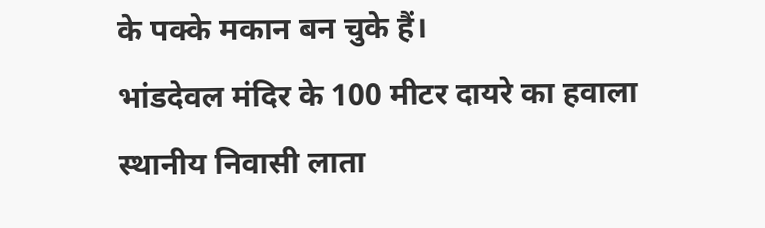के पक्के मकान बन चुके हैं।
भांडदेवल मंदिर के 100 मीटर दायरे का हवाला
स्थानीय निवासी लाता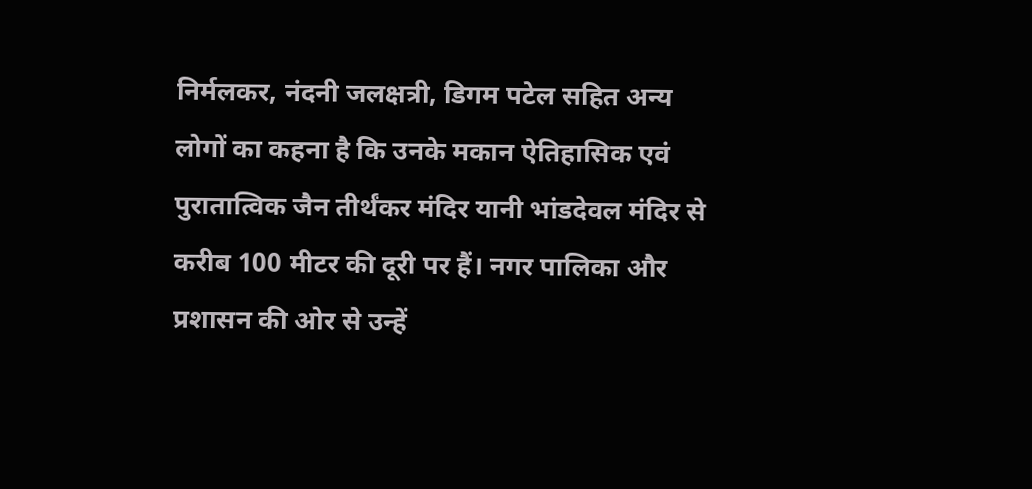निर्मलकर, नंदनी जलक्षत्री, डिगम पटेल सहित अन्य लोगों का कहना है कि उनके मकान ऐतिहासिक एवं पुरातात्विक जैन तीर्थंकर मंदिर यानी भांडदेवल मंदिर से करीब 100 मीटर की दूरी पर हैं। नगर पालिका और प्रशासन की ओर से उन्हें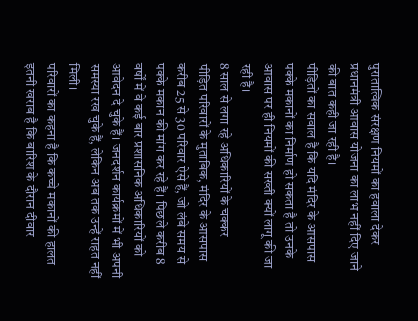पुरातात्विक संरक्षण नियमों का हवाला देकर प्रधानमंत्री आवास योजना का लाभ नहीं दिए जाने की बात कही जा रही है।
पीड़ितों का सवाल है कि यदि मंदिर के आसपास पक्के मकानों का निर्माण हो सकता है तो उनके आवास पर ही नियमों की सख्ती क्यों लागू की जा रही है।
8 साल से लगा रहे अधिकारियों के चक्कर
पीड़ित परिवारों के मुताबिक, मंदिर के आसपास करीब 25 से 30 परिवार ऐसे हैं, जो लंबे समय से पक्के मकान की मांग कर रहे हैं। पिछले करीब 8 वर्षों में वे कई बार प्रशासनिक अधिकारियों को आवेदन दे चुके हैं। जनदर्शन कार्यक्रमों में भी अपनी समस्या रख चुके हैं, लेकिन अब तक उन्हें राहत नहीं मिली।
परिवारों का कहना है कि कच्चे मकानों की हालत इतनी खराब है कि बारिश के दौरान दीवार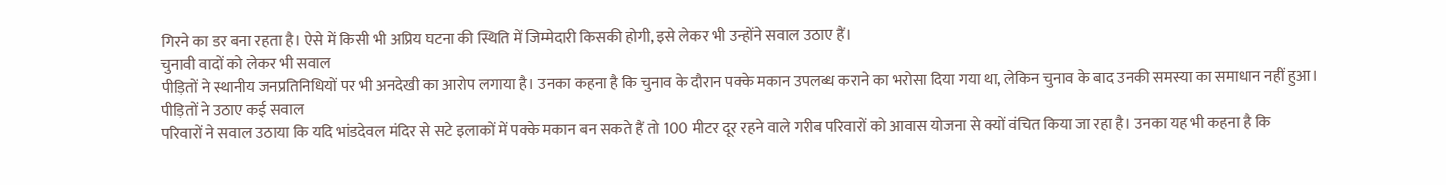गिरने का डर बना रहता है। ऐसे में किसी भी अप्रिय घटना की स्थिति में जिम्मेदारी किसकी होगी, इसे लेकर भी उन्होंने सवाल उठाए हैं।
चुनावी वादों को लेकर भी सवाल
पीड़ितों ने स्थानीय जनप्रतिनिधियों पर भी अनदेखी का आरोप लगाया है। उनका कहना है कि चुनाव के दौरान पक्के मकान उपलब्ध कराने का भरोसा दिया गया था, लेकिन चुनाव के बाद उनकी समस्या का समाधान नहीं हुआ।
पीड़ितों ने उठाए कई सवाल
परिवारों ने सवाल उठाया कि यदि भांडदेवल मंदिर से सटे इलाकों में पक्के मकान बन सकते हैं तो 100 मीटर दूर रहने वाले गरीब परिवारों को आवास योजना से क्यों वंचित किया जा रहा है। उनका यह भी कहना है कि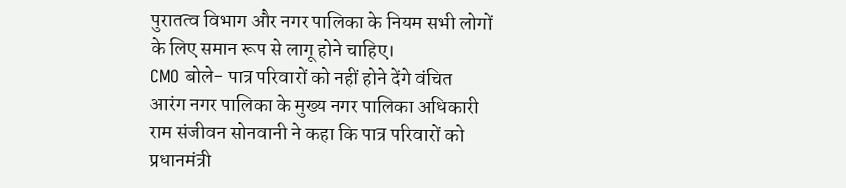पुरातत्व विभाग और नगर पालिका के नियम सभी लोगों के लिए समान रूप से लागू होने चाहिए।
CMO बोले- पात्र परिवारों को नहीं होने देंगे वंचित
आरंग नगर पालिका के मुख्य नगर पालिका अधिकारी राम संजीवन सोनवानी ने कहा कि पात्र परिवारों को प्रधानमंत्री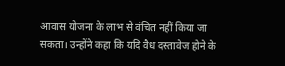आवास योजना के लाभ से वंचित नहीं किया जा सकता। उन्होंने कहा कि यदि वैध दस्तावेज होने के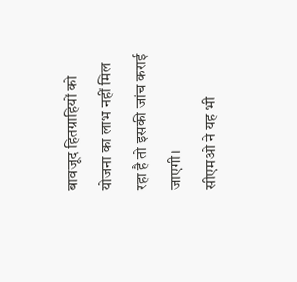बावजूद हितग्राहियों को योजना का लाभ नहीं मिल रहा है तो इसकी जांच कराई जाएगी।
सीएमओ ने यह भी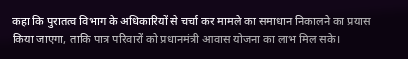कहा कि पुरातत्व विभाग के अधिकारियों से चर्चा कर मामले का समाधान निकालने का प्रयास किया जाएगा, ताकि पात्र परिवारों को प्रधानमंत्री आवास योजना का लाभ मिल सके।